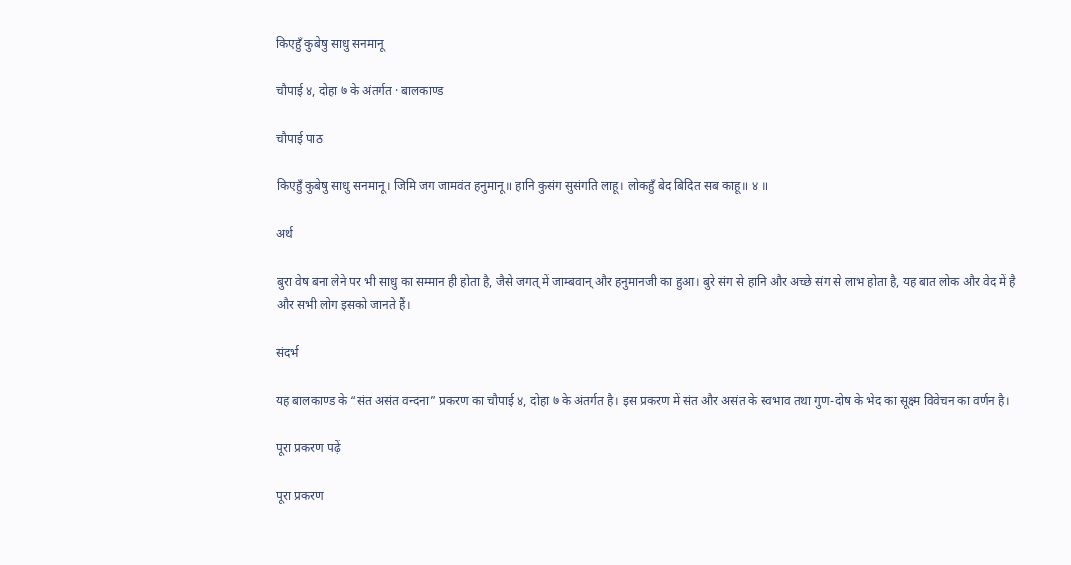किएहुँ कुबेषु साधु सनमानू

चौपाई ४, दोहा ७ के अंतर्गत · बालकाण्ड

चौपाई पाठ

किएहुँ कुबेषु साधु सनमानू। जिमि जग जामवंत हनुमानू॥ हानि कुसंग सुसंगति लाहू। लोकहुँ बेद बिदित सब काहू॥ ४ ॥

अर्थ

बुरा वेष बना लेने पर भी साधु का सम्मान ही होता है, जैसे जगत् में जाम्बवान् और हनुमानजी का हुआ। बुरे संग से हानि और अच्छे संग से लाभ होता है, यह बात लोक और वेद में है और सभी लोग इसको जानते हैं।

संदर्भ

यह बालकाण्ड के “संत असंत वन्दना” प्रकरण का चौपाई ४, दोहा ७ के अंतर्गत है। इस प्रकरण में संत और असंत के स्वभाव तथा गुण-दोष के भेद का सूक्ष्म विवेचन का वर्णन है।

पूरा प्रकरण पढ़ें

पूरा प्रकरण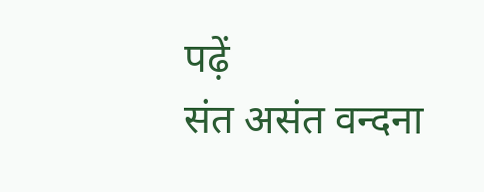पढ़ें
संत असंत वन्दना